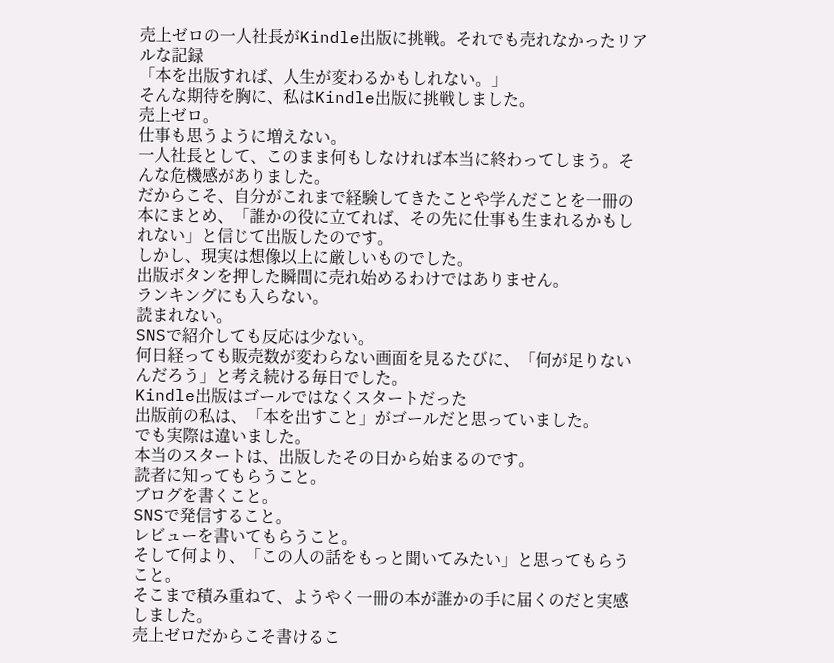売上ゼロの一人社長がKindle出版に挑戦。それでも売れなかったリアルな記録
「本を出版すれば、人生が変わるかもしれない。」
そんな期待を胸に、私はKindle出版に挑戦しました。
売上ゼロ。
仕事も思うように増えない。
一人社長として、このまま何もしなければ本当に終わってしまう。そんな危機感がありました。
だからこそ、自分がこれまで経験してきたことや学んだことを一冊の本にまとめ、「誰かの役に立てれば、その先に仕事も生まれるかもしれない」と信じて出版したのです。
しかし、現実は想像以上に厳しいものでした。
出版ボタンを押した瞬間に売れ始めるわけではありません。
ランキングにも入らない。
読まれない。
SNSで紹介しても反応は少ない。
何日経っても販売数が変わらない画面を見るたびに、「何が足りないんだろう」と考え続ける毎日でした。
Kindle出版はゴールではなくスタートだった
出版前の私は、「本を出すこと」がゴールだと思っていました。
でも実際は違いました。
本当のスタートは、出版したその日から始まるのです。
読者に知ってもらうこと。
ブログを書くこと。
SNSで発信すること。
レビューを書いてもらうこと。
そして何より、「この人の話をもっと聞いてみたい」と思ってもらうこと。
そこまで積み重ねて、ようやく一冊の本が誰かの手に届くのだと実感しました。
売上ゼロだからこそ書けるこ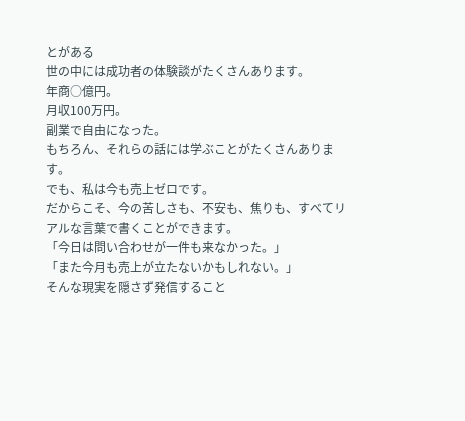とがある
世の中には成功者の体験談がたくさんあります。
年商○億円。
月収100万円。
副業で自由になった。
もちろん、それらの話には学ぶことがたくさんあります。
でも、私は今も売上ゼロです。
だからこそ、今の苦しさも、不安も、焦りも、すべてリアルな言葉で書くことができます。
「今日は問い合わせが一件も来なかった。」
「また今月も売上が立たないかもしれない。」
そんな現実を隠さず発信すること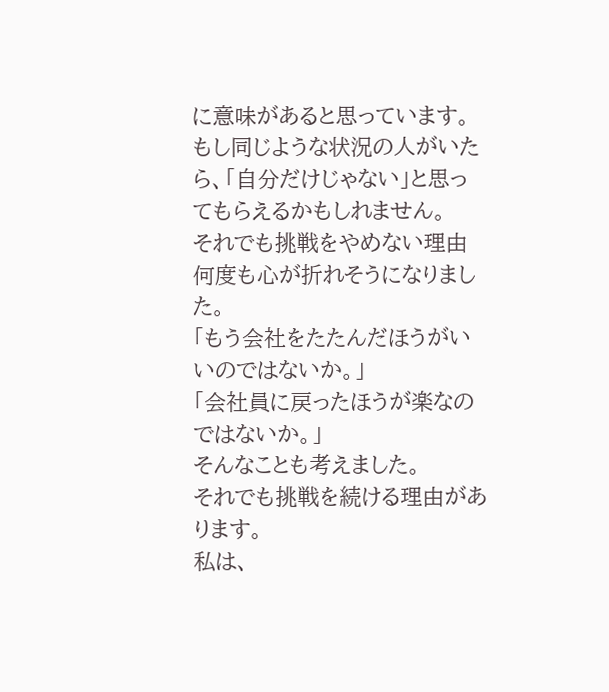に意味があると思っています。
もし同じような状況の人がいたら、「自分だけじゃない」と思ってもらえるかもしれません。
それでも挑戦をやめない理由
何度も心が折れそうになりました。
「もう会社をたたんだほうがいいのではないか。」
「会社員に戻ったほうが楽なのではないか。」
そんなことも考えました。
それでも挑戦を続ける理由があります。
私は、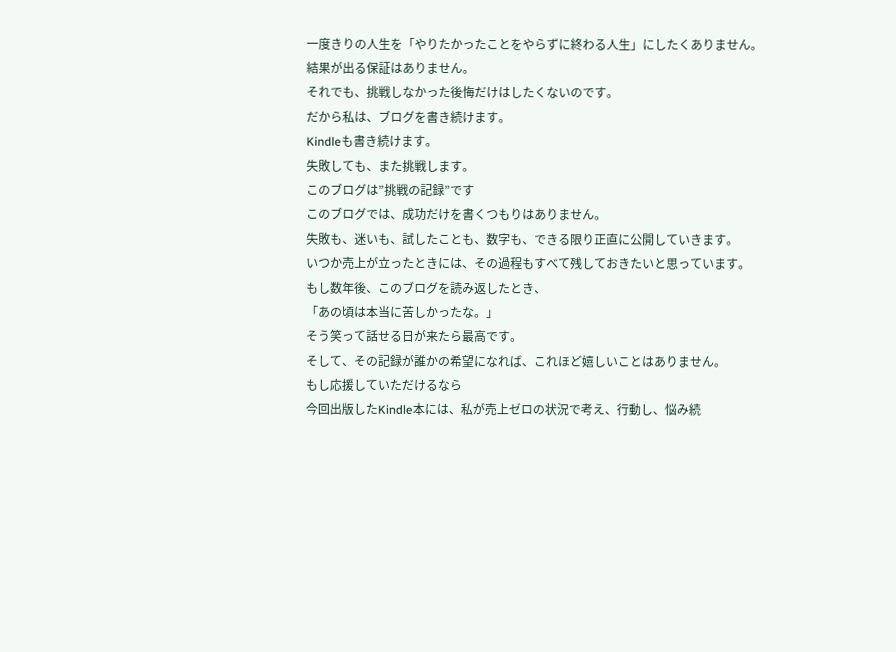一度きりの人生を「やりたかったことをやらずに終わる人生」にしたくありません。
結果が出る保証はありません。
それでも、挑戦しなかった後悔だけはしたくないのです。
だから私は、ブログを書き続けます。
Kindleも書き続けます。
失敗しても、また挑戦します。
このブログは”挑戦の記録”です
このブログでは、成功だけを書くつもりはありません。
失敗も、迷いも、試したことも、数字も、できる限り正直に公開していきます。
いつか売上が立ったときには、その過程もすべて残しておきたいと思っています。
もし数年後、このブログを読み返したとき、
「あの頃は本当に苦しかったな。」
そう笑って話せる日が来たら最高です。
そして、その記録が誰かの希望になれば、これほど嬉しいことはありません。
もし応援していただけるなら
今回出版したKindle本には、私が売上ゼロの状況で考え、行動し、悩み続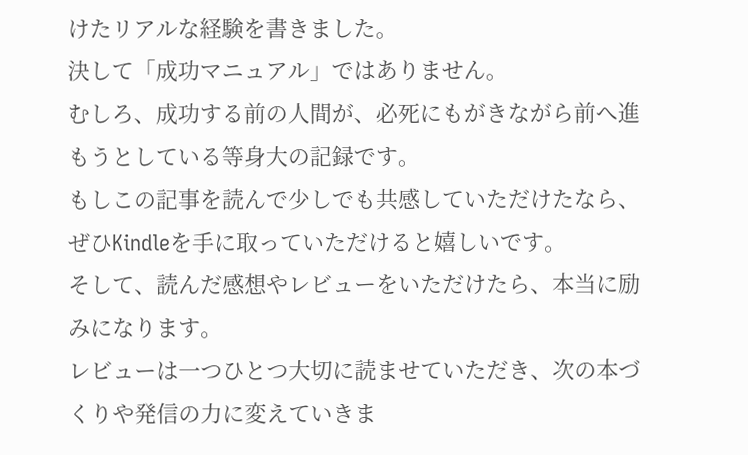けたリアルな経験を書きました。
決して「成功マニュアル」ではありません。
むしろ、成功する前の人間が、必死にもがきながら前へ進もうとしている等身大の記録です。
もしこの記事を読んで少しでも共感していただけたなら、ぜひKindleを手に取っていただけると嬉しいです。
そして、読んだ感想やレビューをいただけたら、本当に励みになります。
レビューは一つひとつ大切に読ませていただき、次の本づくりや発信の力に変えていきま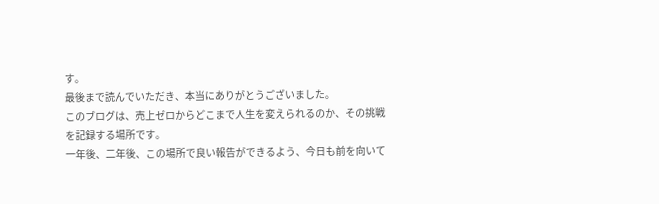す。
最後まで読んでいただき、本当にありがとうございました。
このブログは、売上ゼロからどこまで人生を変えられるのか、その挑戦を記録する場所です。
一年後、二年後、この場所で良い報告ができるよう、今日も前を向いて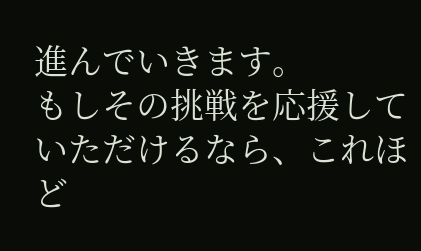進んでいきます。
もしその挑戦を応援していただけるなら、これほど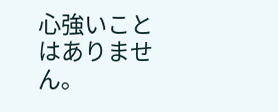心強いことはありません。